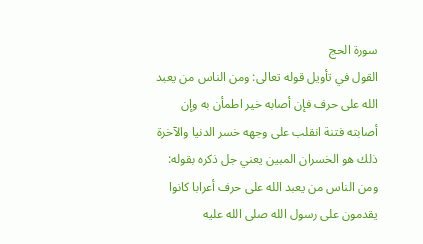سورة الحج
القول في تأويل قوله تعالى: ومن الناس من يعبد الله على حرف فإن أصابه خير اطمأن به وإن أصابته فتنة انقلب على وجهه خسر الدنيا والآخرة ذلك هو الخسران المبين يعني جل ذكره بقوله: ومن الناس من يعبد الله على حرف أعرابا كانوا يقدمون على رسول الله صلى الله عليه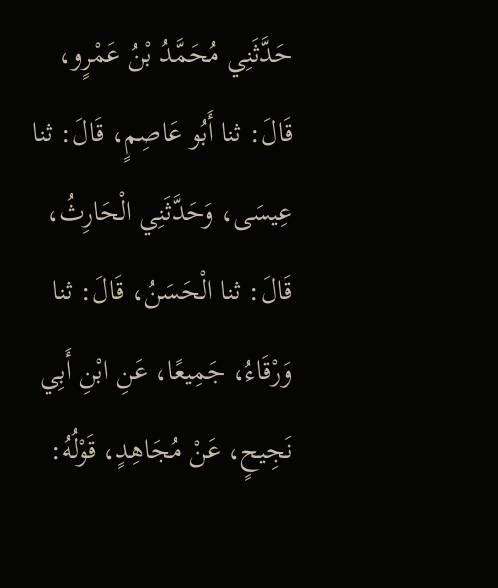حَدَّثَنِي مُحَمَّدُ بْنُ عَمْرٍو، قَالَ: ثنا أَبُو عَاصِمٍ، قَالَ: ثنا عِيسَى، وَحَدَّثَنِي الْحَارِثُ، قَالَ: ثنا الْحَسَنُ، قَالَ: ثنا وَرْقَاءُ، جَمِيعًا، عَنِ ابْنِ أَبِي نَجِيحٍ، عَنْ مُجَاهِدٍ، قَوْلُهُ: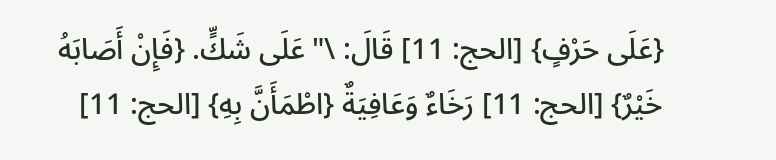{عَلَى حَرْفٍ} [الحج: 11] قَالَ: \" عَلَى شَكٍّ. {فَإِنْ أَصَابَهُ خَيْرٌ} [الحج: 11] رَخَاءٌ وَعَافِيَةٌ {اطْمَأَنَّ بِهِ} [الحج: 11]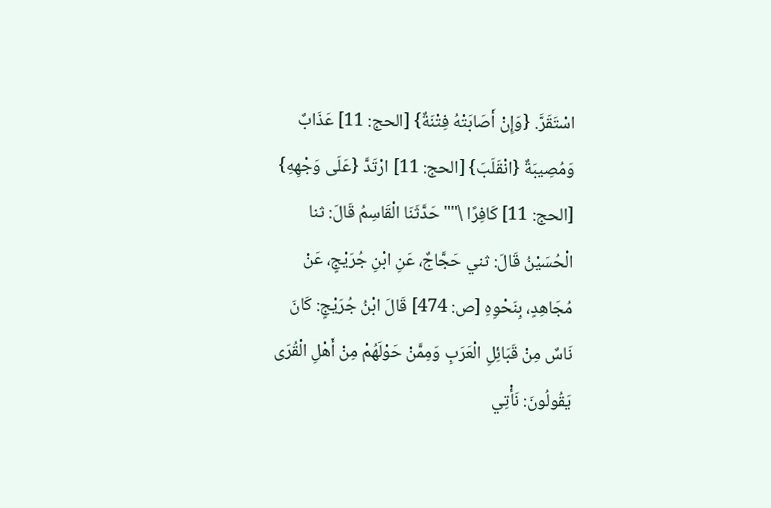اسْتَقَرَّ. {وَإِنْ أَصَابَتْهُ فِتْنَةٌ} [الحج: 11] عَذَابٌ وَمُصِيبَةٌ {انْقَلَبَ} [الحج: 11] ارْتَدَّ {عَلَى وَجْهِهِ} [الحج: 11] كَافِرًا \"" حَدَّثَنَا الْقَاسِمُ قَالَ: ثنا الْحُسَيْنُ قَالَ: ثني حَجَّاجٌ، عَنِ ابْنِ جُرَيْجٍ، عَنْ مُجَاهِدٍ، بِنَحْوِهِ [ص: 474] قَالَ ابْنُ جُرَيْجٍ: كَانَ نَاسٌ مِنْ قَبَائِلِ الْعَرَبِ وَمِمَّنْ حَوْلَهُمْ مِنْ أَهْلِ الْقُرَى يَقُولُونَ: نَأْتِي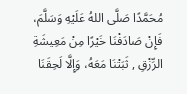مُحَمَّدًا صَلَّى اللهُ عَلَيْهِ وَسَلَّمَ، فَإِنْ صَادَفْنَا خَيْرًا مِنْ مَعِيشَةِ الرِّزْقِ , ثَبَتْنَا مَعَهُ، وَإِلَّا لَحِقَنَا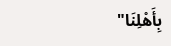بِأَهْلِنَا"